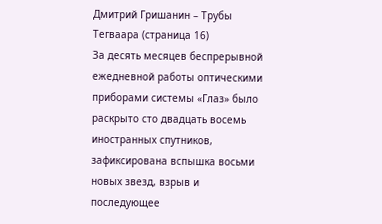Дмитрий Гришанин – Трубы Тегваара (страница 16)
За десять месяцев беспрерывной ежедневной работы оптическими приборами системы «Глаз» было раскрыто сто двадцать восемь иностранных спутников, зафиксирована вспышка восьми новых звезд, взрыв и последующее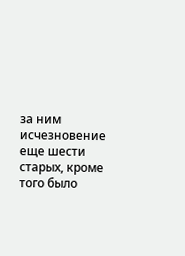за ним исчезновение еще шести старых, кроме того было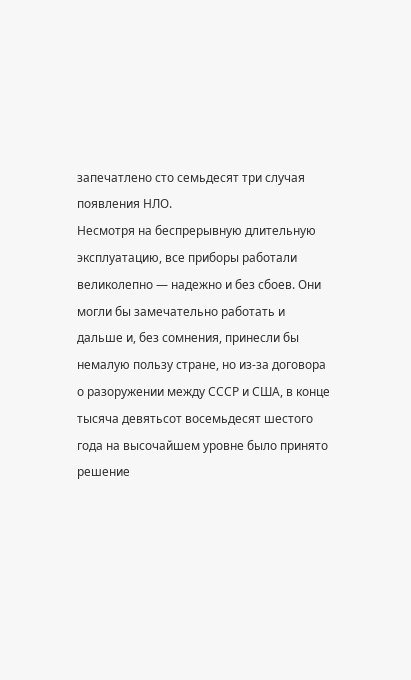запечатлено сто семьдесят три случая появления НЛО.
Несмотря на беспрерывную длительную эксплуатацию, все приборы работали великолепно — надежно и без сбоев. Они могли бы замечательно работать и дальше и, без сомнения, принесли бы немалую пользу стране, но из-за договора о разоружении между СССР и США, в конце тысяча девятьсот восемьдесят шестого года на высочайшем уровне было принято решение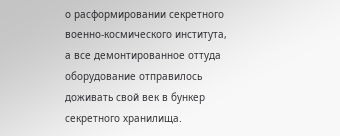о расформировании секретного военно-космического института, а все демонтированное оттуда оборудование отправилось доживать свой век в бункер секретного хранилища.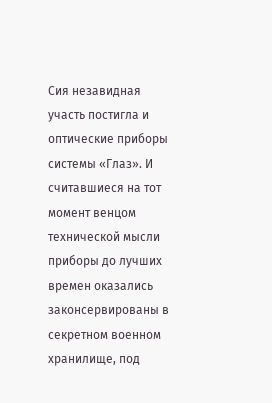Сия незавидная участь постигла и оптические приборы системы «Глаз». И считавшиеся на тот момент венцом технической мысли приборы до лучших времен оказались законсервированы в секретном военном хранилище, под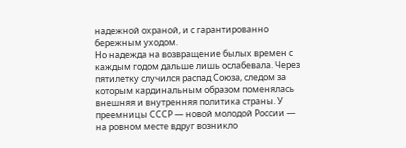надежной охраной, и с гарантированно бережным уходом.
Но надежда на возвращение былых времен с каждым годом дальше лишь ослабевала. Через пятилетку случился распад Союза, следом за которым кардинальным образом поменялась внешняя и внутренняя политика страны. У преемницы СССР — новой молодой России — на ровном месте вдруг возникло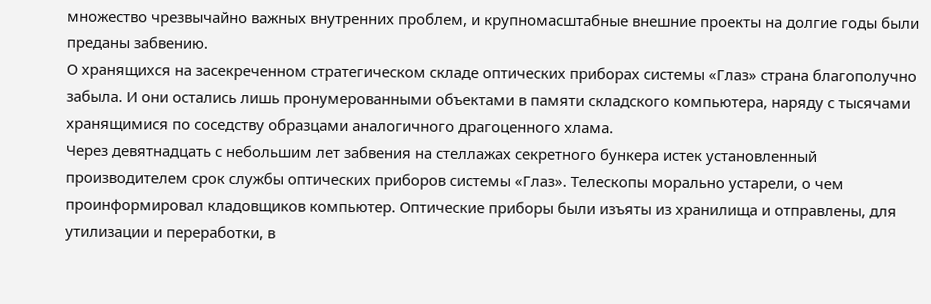множество чрезвычайно важных внутренних проблем, и крупномасштабные внешние проекты на долгие годы были преданы забвению.
О хранящихся на засекреченном стратегическом складе оптических приборах системы «Глаз» страна благополучно забыла. И они остались лишь пронумерованными объектами в памяти складского компьютера, наряду с тысячами хранящимися по соседству образцами аналогичного драгоценного хлама.
Через девятнадцать с небольшим лет забвения на стеллажах секретного бункера истек установленный производителем срок службы оптических приборов системы «Глаз». Телескопы морально устарели, о чем проинформировал кладовщиков компьютер. Оптические приборы были изъяты из хранилища и отправлены, для утилизации и переработки, в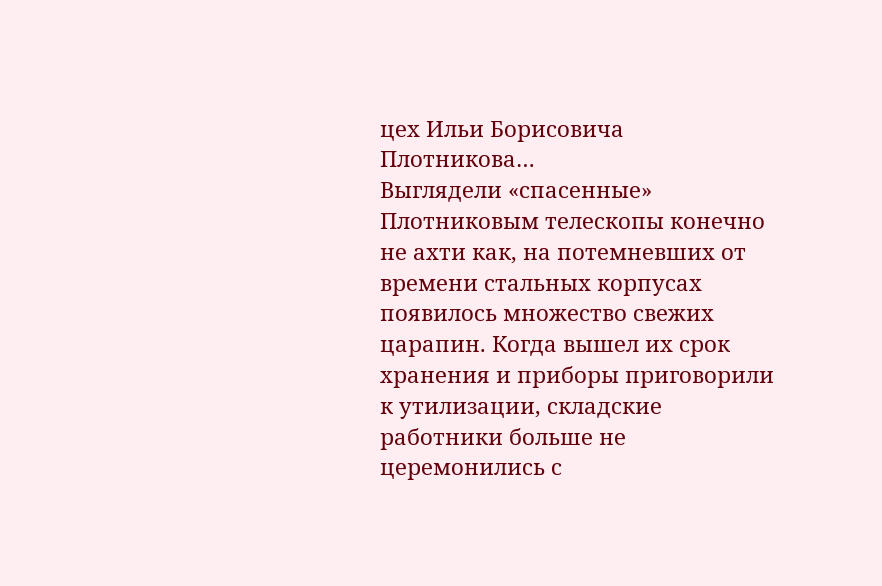цех Ильи Борисовича Плотникова…
Выглядели «спасенные» Плотниковым телескопы конечно не ахти как, на потемневших от времени стальных корпусах появилось множество свежих царапин. Когда вышел их срок хранения и приборы приговорили к утилизации, складские работники больше не церемонились с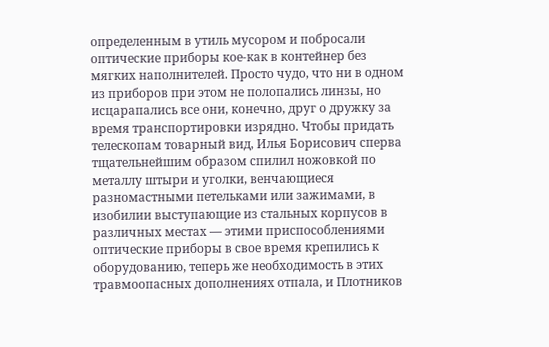определенным в утиль мусором и побросали оптические приборы кое-как в контейнер без мягких наполнителей. Просто чудо, что ни в одном из приборов при этом не полопались линзы, но исцарапались все они, конечно, друг о дружку за время транспортировки изрядно. Чтобы придать телескопам товарный вид, Илья Борисович сперва тщательнейшим образом спилил ножовкой по металлу штыри и уголки, венчающиеся разномастными петельками или зажимами, в изобилии выступающие из стальных корпусов в различных местах — этими приспособлениями оптические приборы в свое время крепились к оборудованию, теперь же необходимость в этих травмоопасных дополнениях отпала, и Плотников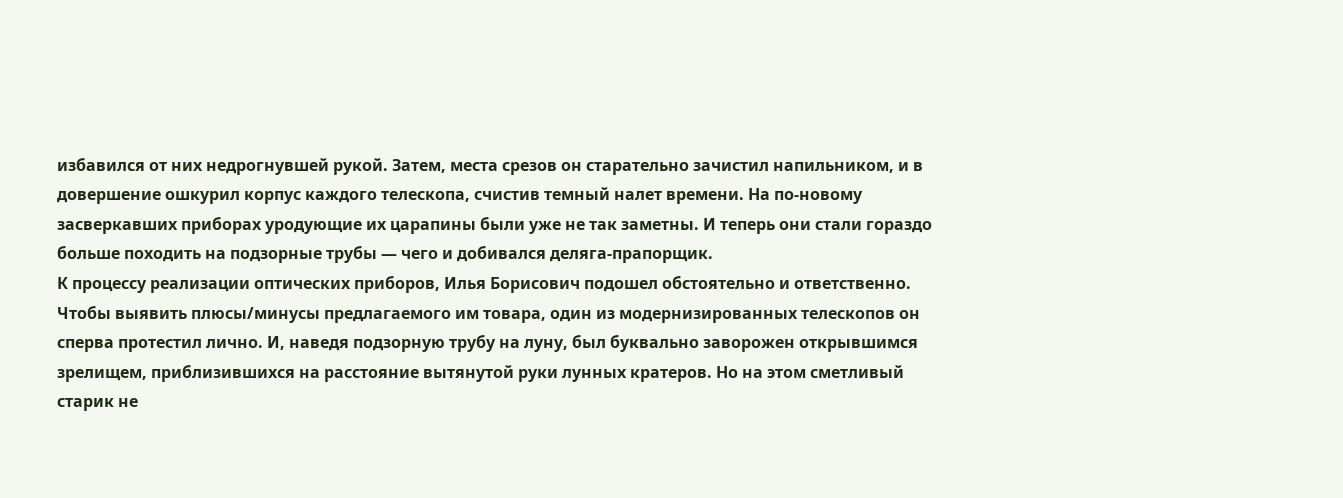избавился от них недрогнувшей рукой. Затем, места срезов он старательно зачистил напильником, и в довершение ошкурил корпус каждого телескопа, счистив темный налет времени. На по-новому засверкавших приборах уродующие их царапины были уже не так заметны. И теперь они стали гораздо больше походить на подзорные трубы — чего и добивался деляга-прапорщик.
К процессу реализации оптических приборов, Илья Борисович подошел обстоятельно и ответственно. Чтобы выявить плюсы/минусы предлагаемого им товара, один из модернизированных телескопов он сперва протестил лично. И, наведя подзорную трубу на луну, был буквально заворожен открывшимся зрелищем, приблизившихся на расстояние вытянутой руки лунных кратеров. Но на этом сметливый старик не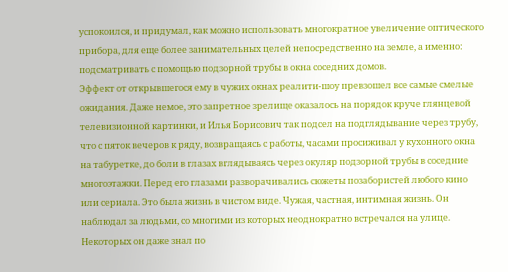успокоился, и придумал, как можно использовать многократное увеличение оптического прибора, для еще более занимательных целей непосредственно на земле, а именно: подсматривать с помощью подзорной трубы в окна соседних домов.
Эффект от открывшегося ему в чужих окнах реалити-шоу превзошел все самые смелые ожидания. Даже немое, это запретное зрелище оказалось на порядок круче глянцевой телевизионной картинки, и Илья Борисович так подсел на подглядывание через трубу, что с пяток вечеров к ряду, возвращаясь с работы, часами просиживал у кухонного окна на табуретке, до боли в глазах вглядываясь через окуляр подзорной трубы в соседние многоэтажки. Перед его глазами разворачивались сюжеты позабористей любого кино или сериала. Это была жизнь в чистом виде. Чужая, частная, интимная жизнь. Он наблюдал за людьми, со многими из которых неоднократно встречался на улице. Некоторых он даже знал по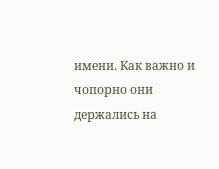имени. Как важно и чопорно они держались на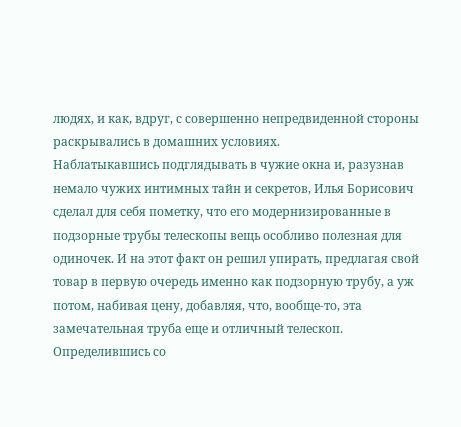людях, и как, вдруг, с совершенно непредвиденной стороны раскрывались в домашних условиях.
Наблатыкавшись подглядывать в чужие окна и, разузнав немало чужих интимных тайн и секретов, Илья Борисович сделал для себя пометку, что его модернизированные в подзорные трубы телескопы вещь особливо полезная для одиночек. И на этот факт он решил упирать, предлагая свой товар в первую очередь именно как подзорную трубу, а уж потом, набивая цену, добавляя, что, вообще-то, эта замечательная труба еще и отличный телескоп.
Определившись со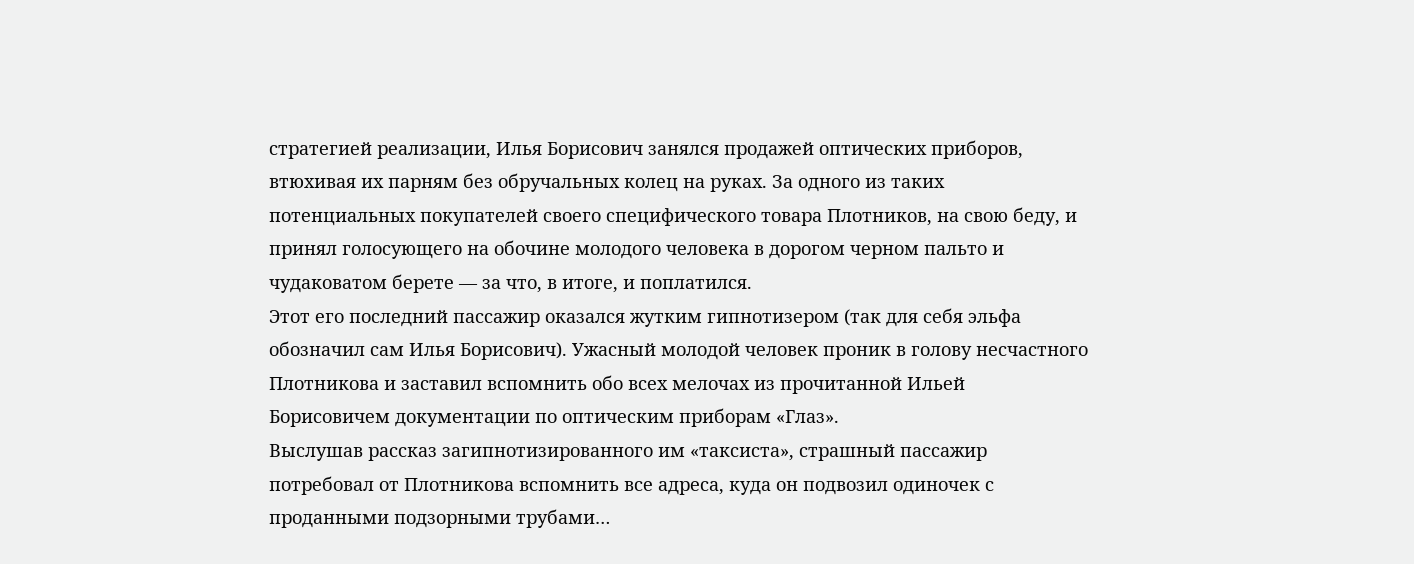стратегией реализации, Илья Борисович занялся продажей оптических приборов, втюхивая их парням без обручальных колец на руках. За одного из таких потенциальных покупателей своего специфического товара Плотников, на свою беду, и принял голосующего на обочине молодого человека в дорогом черном пальто и чудаковатом берете — за что, в итоге, и поплатился.
Этот его последний пассажир оказался жутким гипнотизером (так для себя эльфа обозначил сам Илья Борисович). Ужасный молодой человек проник в голову несчастного Плотникова и заставил вспомнить обо всех мелочах из прочитанной Ильей Борисовичем документации по оптическим приборам «Глаз».
Выслушав рассказ загипнотизированного им «таксиста», страшный пассажир потребовал от Плотникова вспомнить все адреса, куда он подвозил одиночек с проданными подзорными трубами…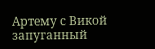Артему с Викой запуганный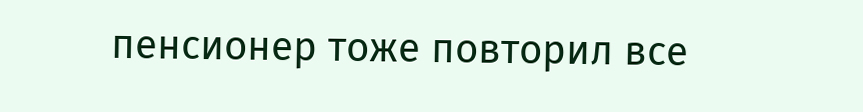пенсионер тоже повторил все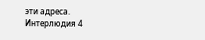эти адреса.
Интерлюдия 4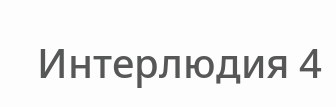Интерлюдия 4